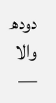دودھ والا —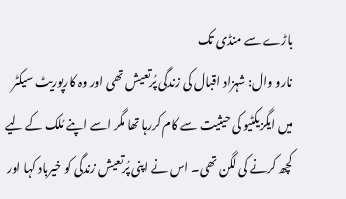باڑے سے منڈی تک
نارو وال: شہزاد اقبال کی زندگی پُرتعیش تھی اور وہ کارپوریٹ سیکٹر میں ایگزیکٹیو کی حیثیت سے کام کررہا تھا مگر اسے اپنے مُلک کے لیے کچھ کرنے کی لگن تھی۔ اس نے اپنی پُرتعیش زندگی کو خیرباد کہا اور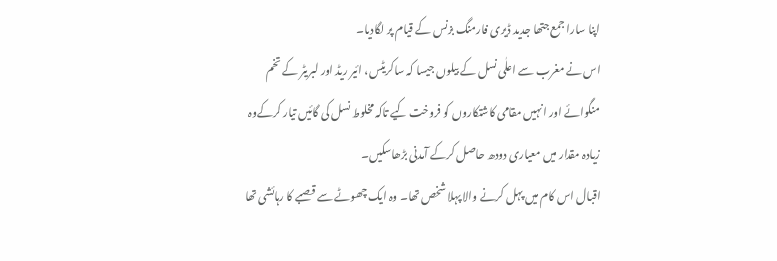اپنا سارا جمع جتھا جدید ڈیری فارمنگ بزنس کے قیام پر لگادیا۔
اس نے مغرب سے اعلٰی نسل کے بیلوں جیسا کہ ساکریٹس، ائیر ریڈ اور لبریٹر کے تخم منگوائے اور انہیں مقامی کاشتکاروں کو فروخت کیے تاکہ مخلوط نسل کی گائیں تیار کرکےوہ زیادہ مقدار میں معیاری دودھ حاصل کرکے آمدنی بڑھاسکیں۔
اقبال اس کام میں پہل کرنے والا پہلا شخص تھا۔ وہ ایک چھوٹے سے قصبے کا رہائشی تھا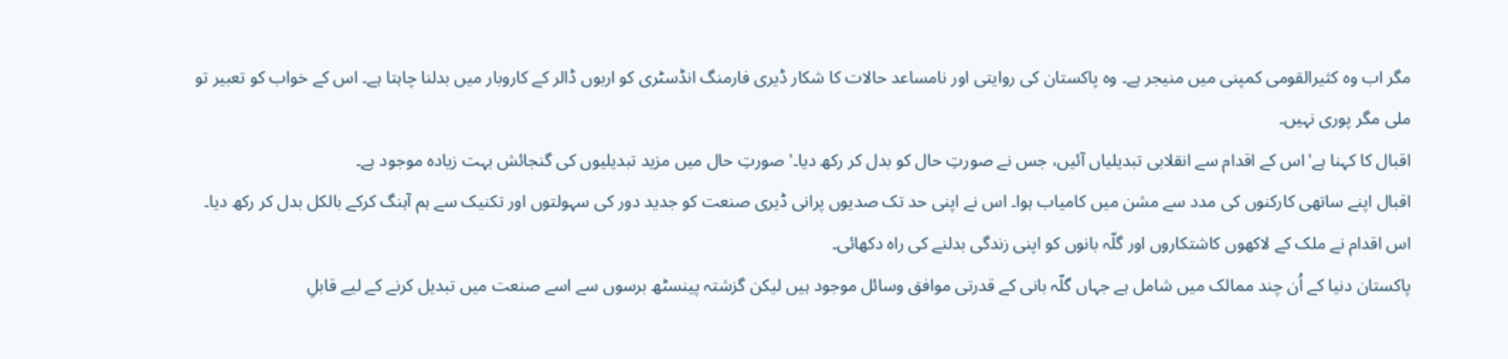مگر اب وہ کثیرالقومی کمپنی میں منیجر ہے۔ وہ پاکستان کی روایتی اور نامساعد حالات کا شکار ڈیری فارمنگ انڈسٹری کو اربوں ڈالر کے کاروبار میں بدلنا چاہتا ہے۔ اس کے خواب کو تعبیر تو ملی مگر پوری نہیں۔
اقبال کا کہنا ہے'اس کے اقدام سے انقلابی تبدیلیاں آئیں، جس نے صورتِ حال کو بدل کر رکھ دیا۔' صورتِ حال میں مزید تبدیلیوں کی گنجائش بہت زیادہ موجود ہے۔
اقبال اپنے ساتھی کارکنوں کی مدد سے مشن میں کامیاب ہوا۔ اس نے اپنی حد تک صدیوں پرانی ڈیری صنعت کو جدید دور کی سہولتوں اور تکنیک سے ہم آہنگ کرکے بالکل بدل کر رکھ دیا۔ اس اقدام نے ملک کے لاکھوں کاشتکاروں اور گلّہ بانوں کو اپنی زندگی بدلنے کی راہ دکھائی۔
پاکستان دنیا کے اُن چند ممالک میں شامل ہے جہاں گلّہ بانی کے قدرتی موافق وسائل موجود ہیں لیکن گزشتہ پینسٹھ برسوں سے اسے صنعت میں تبدیل کرنے کے لیے قابلِ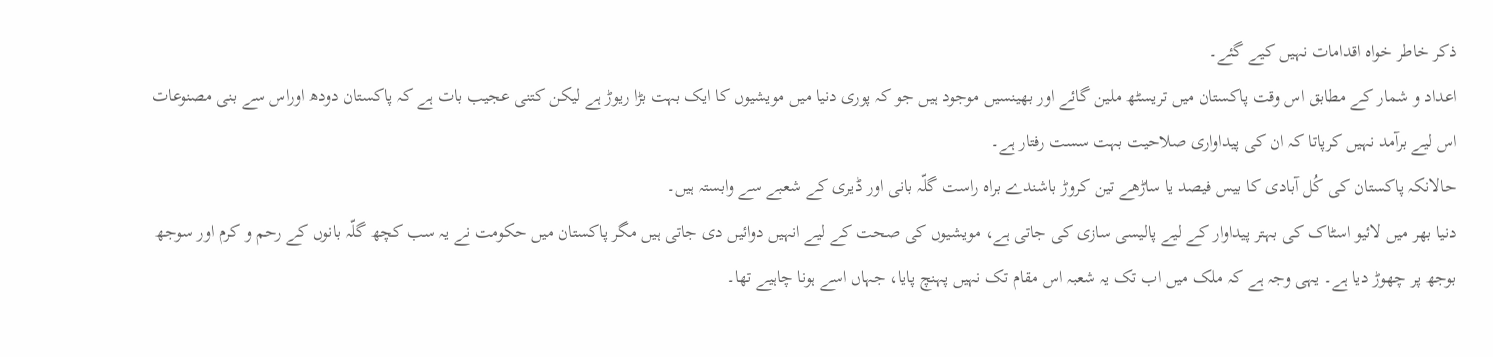ذکر خاطر خواہ اقدامات نہیں کیے گئے۔
اعداد و شمار کے مطابق اس وقت پاکستان میں تریسٹھ ملین گائے اور بھینسیں موجود ہیں جو کہ پوری دنیا میں مویشیوں کا ایک بہت بڑا ریوڑ ہے لیکن کتنی عجیب بات ہے کہ پاکستان دودھ اوراس سے بنی مصنوعات اس لیے برآمد نہیں کرپاتا کہ ان کی پیداواری صلاحیت بہت سست رفتار ہے۔
حالانکہ پاکستان کی کُل آبادی کا بیس فیصد یا ساڑھے تین کروڑ باشندے براہ راست گلّہ بانی اور ڈیری کے شعبے سے وابستہ ہیں۔
دنیا بھر میں لائیو اسٹاک کی بہتر پیداوار کے لیے پالیسی سازی کی جاتی ہے، مویشیوں کی صحت کے لیے انہیں دوائیں دی جاتی ہیں مگر پاکستان میں حکومت نے یہ سب کچھ گلّہ بانوں کے رحم و کرم اور سوجھ بوجھ پر چھوڑ دیا ہے۔ یہی وجہ ہے کہ ملک میں اب تک یہ شعبہ اس مقام تک نہیں پہنچ پایا، جہاں اسے ہونا چاہیے تھا۔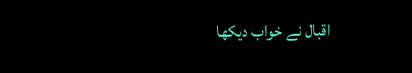اقبال نے خواب دیکھا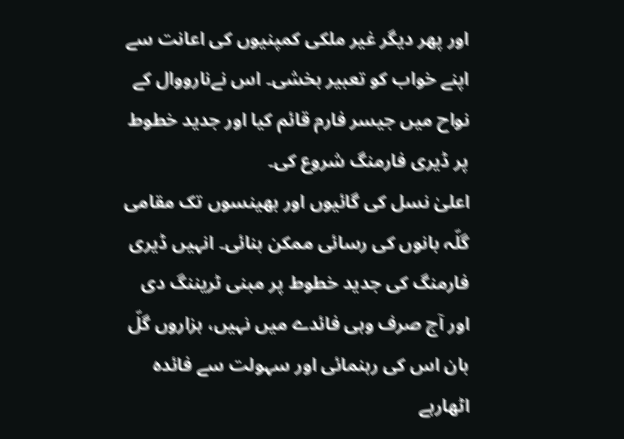اور پھر دیگر غیر ملکی کمپنیوں کی اعانت سے اپنے خواب کو تعبیر بخشی۔ اس نےنارووال کے نواح میں جیسر فارم قائم کیا اور جدید خطوط پر ڈیری فارمنگ شروع کی۔
اعلیٰ نسل کی گائیوں اور بھینسوں تک مقامی گلّہ بانوں کی رسائی ممکن بنائی۔ انہیں ڈیری فارمنگ کی جدید خطوط پر مبنی ٹریننگ دی اور آج صرف وہی فائدے میں نہیں، ہزاروں گلّ بان اس کی رہنمائی اور سہولت سے فائدہ اٹھارہے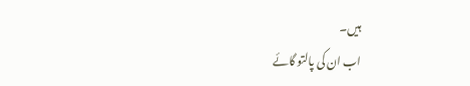ہیں۔
اب ان کی پالتو گائے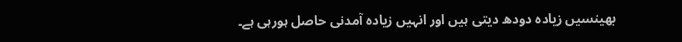بھینسیں زیادہ دودھ دیتی ہیں اور انہیں زیادہ آمدنی حاصل ہورہی ہے۔